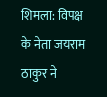शिमला: विपक्ष के नेता जयराम ठाकुर ने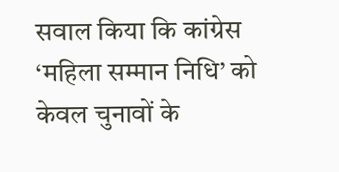सवाल किया कि कांग्रेस ‘महिला सम्मान निधि’ को केवल चुनावों के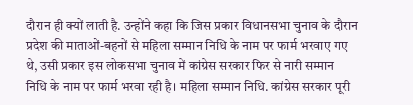दौरान ही क्यों लाती है. उन्होंने कहा कि जिस प्रकार विधानसभा चुनाव के दौरान प्रदेश की माताओं-बहनों से महिला सम्मान निधि के नाम पर फार्म भरवाए गए थे, उसी प्रकार इस लोकसभा चुनाव में कांग्रेस सरकार फिर से नारी सम्मान निधि के नाम पर फार्म भरवा रही है। महिला सम्मान निधि. कांग्रेस सरकार पूरी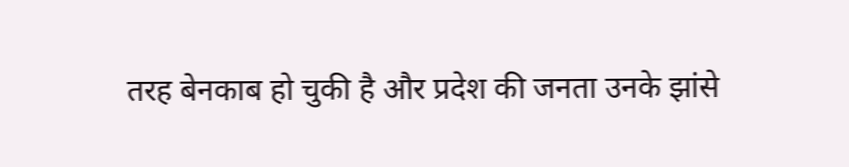तरह बेनकाब हो चुकी है और प्रदेश की जनता उनके झांसे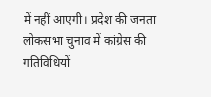में नहीं आएगी। प्रदेश की जनता लोकसभा चुनाव में कांग्रेस की गतिविधियों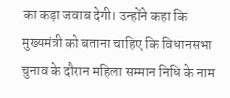का कड़ा जवाब देगी। उन्होंने कहा कि मुख्यमंत्री को बताना चाहिए कि विधानसभा चुनाव के दौरान महिला सम्मान निधि के नाम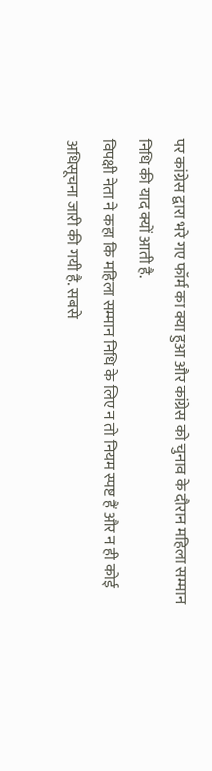पर कांग्रेस द्वारा भरे गए फॉर्म का क्या हुआ और कांग्रेस को चुनाव के दौरान महिला सम्मान निधि की याद क्यों आती है.
विपक्षी नेता ने कहा कि महिला सम्मान निधि के लिए न तो नियम स्पष्ट हैं और न ही कोई अधिसूचना जारी की गयी है. सबसे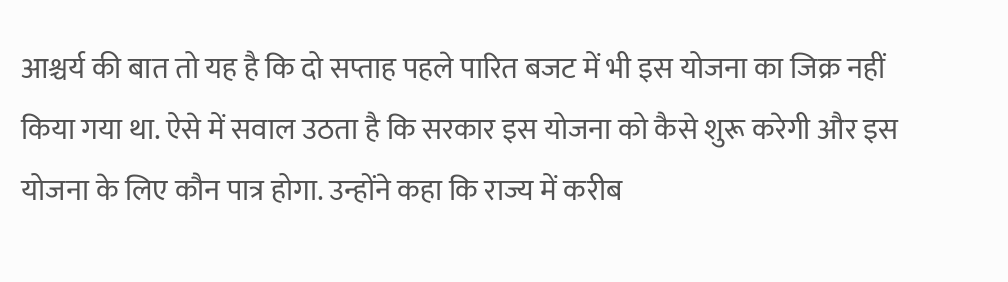आश्चर्य की बात तो यह है कि दो सप्ताह पहले पारित बजट में भी इस योजना का जिक्र नहीं किया गया था. ऐसे में सवाल उठता है कि सरकार इस योजना को कैसे शुरू करेगी और इस योजना के लिए कौन पात्र होगा. उन्होंने कहा कि राज्य में करीब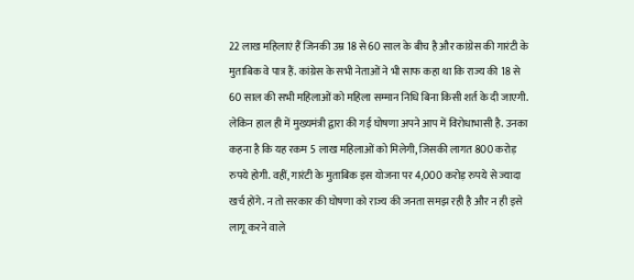22 लाख महिलाएं हैं जिनकी उम्र 18 से 60 साल के बीच है और कांग्रेस की गारंटी के मुताबिक वे पात्र हैं. कांग्रेस के सभी नेताओं ने भी साफ कहा था कि राज्य की 18 से 60 साल की सभी महिलाओं को महिला सम्मान निधि बिना किसी शर्त के दी जाएगी. लेकिन हाल ही में मुख्यमंत्री द्वारा की गई घोषणा अपने आप में विरोधाभासी है. उनका कहना है कि यह रकम 5 लाख महिलाओं को मिलेगी, जिसकी लागत 800 करोड़ रुपये होगी. वहीं, गारंटी के मुताबिक इस योजना पर 4,000 करोड़ रुपये से ज्यादा खर्च होंगे. न तो सरकार की घोषणा को राज्य की जनता समझ रही है और न ही इसे लागू करने वाले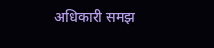अधिकारी समझ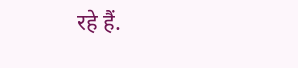रहे हैं.